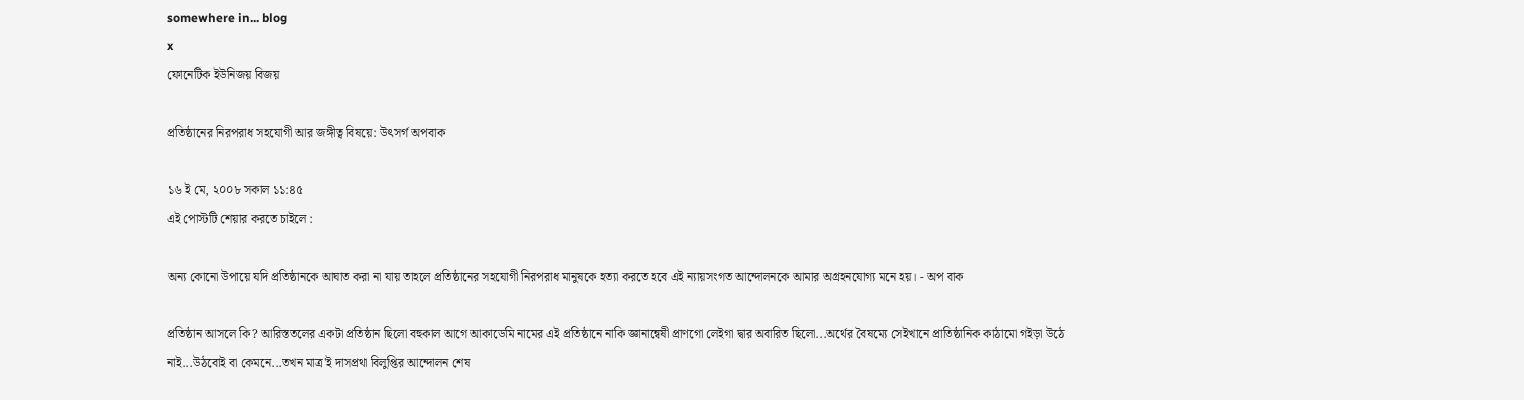somewhere in... blog
x
ফোনেটিক ইউনিজয় বিজয়

প্রতিষ্ঠানের নিরপরাধ সহযোগী আর জঙ্গীত্ব বিষয়ে: উৎসর্গ অপবাক

১৬ ই মে, ২০০৮ সকাল ১১:৪৫
এই পোস্টটি শেয়ার করতে চাইলে :

অন্য কোনো উপায়ে যদি প্রতিষ্ঠানকে আঘাত করা না যায় তাহলে প্রতিষ্ঠানের সহযোগী নিরপরাধ মানুষকে হত্যা করতে হবে এই ন্যায়সংগত আন্দোলনকে আমার অগ্রহনযোগ্য মনে হয়। - অপ বাক

প্রতিষ্ঠান আসলে কি? আরিস্ততলের একটা প্রতিষ্ঠান ছিলো বহুকাল আগে আকাডেমি নামের এই প্রতিষ্ঠানে নাকি জ্ঞানান্বেষী প্রাণগো লেইগা দ্বার অবারিত ছিলো...অর্থের বৈষম্যে সেইখানে প্রাতিষ্ঠানিক কাঠামো গইড়া উঠে নাই...উঠবোই বা কেমনে...তখন মাত্র'ই দাসপ্রথা বিলুপ্তির আন্দোলন শেষ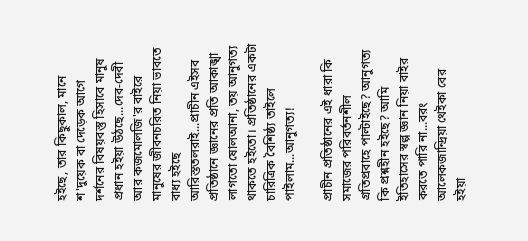হইছে, তার কিছুকাল, মানে শ'দুয়েক বা দেড়েক আগে দর্শনের বিষয়বস্তু হিসাবে মানুষ প্রধান হইয়া উঠছে...দেব-দেবী আর কজমোলজি'র বাইরে মানুষের জীবনচরিত নিয়া ভাবতে বাধ্য হইছে আরিস্ততলরাই...প্রাচীন এইসব প্রতিষ্ঠানে জ্ঞানের প্রতি আকাঙ্খা লাগতো ষোলআনা, তয় আনুগত্য থাকতে হইতো। প্রতিষ্ঠানের একটা চারিত্রিক বৈশিষ্ঠ্য তাইলে পাইলাম...আনুগত্য!

প্রাচীন প্রতিষ্ঠানের এই ধারা কি সমাজের পরিবর্তনশীল গ্রতিপ্রবাহে পাল্টাইছে? আনুগত্য কি প্রশ্নহীন হইছে? আমি ইতিহাসের স্বল্প জ্ঞান নিয়া বাইর করতে পারি না...বরং আলেকজান্দ্রিয়া থেইকা বের হইয়া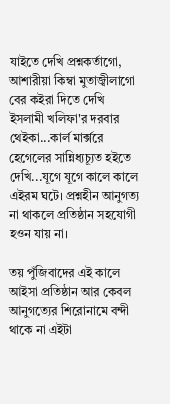যাইতে দেখি প্রশ্নকর্তাগো, আশারীয়া কিম্বা মুতাজ্বীলাগো বের কইরা দিতে দেখি ইসলামী খলিফা'র দরবার থেইকা...কার্ল মার্ক্সরে হেগেলের সান্নিধ্যচ্যূত হইতে দেখি...যূগে যূগে কালে কালে এইরম ঘটে। প্রশ্নহীন আনুগত্য না থাকলে প্রতিষ্ঠান সহযোগী হওন যায় না।

তয় পুঁজিবাদের এই কালে আইসা প্রতিষ্ঠান আর কেবল আনুগত্যের শিরোনামে বন্দী থাকে না এইটা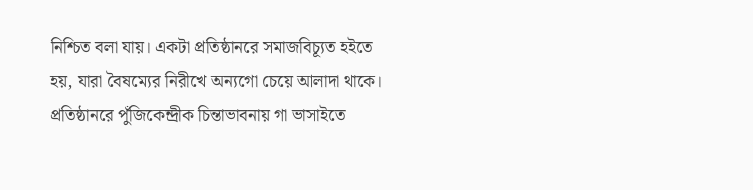নিশ্চিত বলা যায়। একটা প্রতিষ্ঠানরে সমাজবিচ্যূত হইতে হয়, যারা বৈষম্যের নিরীখে অন্যগো চেয়ে আলাদা থাকে। প্রতিষ্ঠানরে পুঁজিকেন্দ্রীক চিন্তাভাবনায় গা ভাসাইতে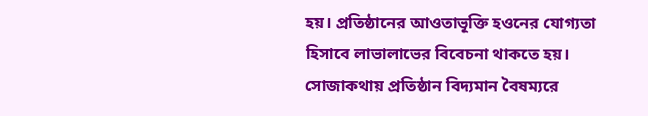হয়। প্রতিষ্ঠানের আওতাভূক্তি হওনের যোগ্যতা হিসাবে লাভালাভের বিবেচনা থাকতে হয়। সোজাকথায় প্রতিষ্ঠান বিদ্যমান বৈষম্যরে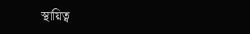স্থায়িত্ব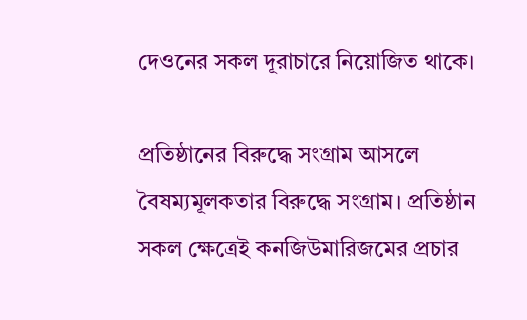দেওনের সকল দূরাচারে নিয়োজিত থাকে।

প্রতিষ্ঠানের বিরুদ্ধে সংগ্রাম আসলে বৈষম্যমূলকতার বিরুদ্ধে সংগ্রাম। প্রতিষ্ঠান সকল ক্ষেত্রেই কনজিউমারিজমের প্রচার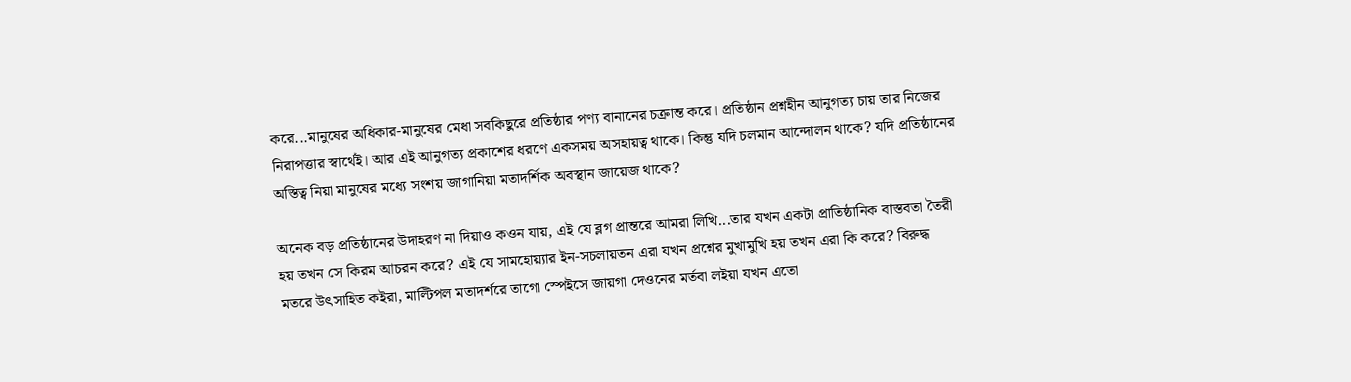করে...মানুষের অধিকার-মানুষের মেধা সবকিছুরে প্রতিষ্ঠার পণ্য বানানের চক্রান্ত করে। প্রতিষ্ঠান প্রশ্নহীন আনুগত্য চায় তার নিজের নিরাপত্তার স্বার্থেই। আর এই আনুগত্য প্রকাশের ধরণে একসময় অসহায়ত্ব থাকে। কিন্তু যদি চলমান আন্দোলন থাকে? যদি প্রতিষ্ঠানের অস্তিত্ব নিয়া মানুষের মধ্যে সংশয় জাগানিয়া মতাদর্শিক অবস্থান জায়েজ থাকে?

অনেক বড় প্রতিষ্ঠানের উদাহরণ না দিয়াও কওন যায়, এই যে ব্লগ প্রান্তরে আমরা লিখি...তার যখন একটা প্রাতিষ্ঠানিক বাস্তবতা তৈরী হয় তখন সে কিরম আচরন করে? এই যে সামহোয়্যার ইন-সচলায়তন এরা যখন প্রশ্নের মুখামুখি হয় তখন এরা কি করে? বিরুদ্ধ মতরে উৎসাহিত কইরা, মাল্টিপল মতাদর্শরে তাগো স্পেইসে জায়গা দেওনের মর্তবা লইয়া যখন এতো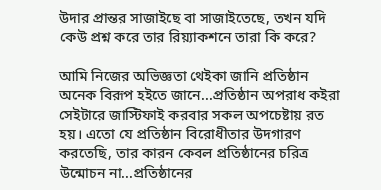উদার প্রান্তর সাজাইছে বা সাজাইতেছে, তখন যদি কেউ প্রশ্ন করে তার রিয়্যাকশনে তারা কি করে?

আমি নিজের অভিজ্ঞতা থেইকা জানি প্রতিষ্ঠান অনেক বিরূপ হইতে জানে...প্রতিষ্ঠান অপরাধ কইরা সেইটারে জাস্টিফাই করবার সকল অপচেষ্টায় রত হয়। এতো যে প্রতিষ্ঠান বিরোধীতার উদগারণ করতেছি, তার কারন কেবল প্রতিষ্ঠানের চরিত্র উন্মোচন না...প্রতিষ্ঠানের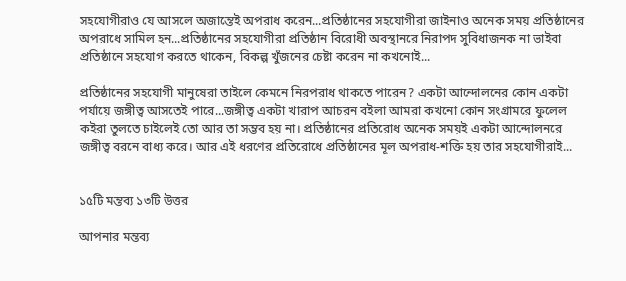সহযোগীরাও যে আসলে অজান্তেই অপরাধ করেন...প্রতিষ্ঠানের সহযোগীরা জাইনাও অনেক সময় প্রতিষ্ঠানের অপরাধে সামিল হন...প্রতিষ্ঠানের সহযোগীরা প্রতিষ্ঠান বিরোধী অবস্থানরে নিরাপদ সুবিধাজনক না ভাইবা প্রতিষ্ঠানে সহযোগ করতে থাকেন, বিকল্প খুঁজনের চেষ্টা করেন না কখনোই...

প্রতিষ্ঠানের সহযোগী মানুষেরা তাইলে কেমনে নিরপরাধ থাকতে পারেন? একটা আন্দোলনের কোন একটা পর্যায়ে জঙ্গীত্ব আসতেই পারে...জঙ্গীত্ব একটা খারাপ আচরন বইলা আমরা কখনো কোন সংগ্রামরে ফুলেল কইরা তুলতে চাইলেই তো আর তা সম্ভব হয় না। প্রতিষ্ঠানের প্রতিরোধ অনেক সময়ই একটা আন্দোলনরে জঙ্গীত্ব বরনে বাধ্য করে। আর এই ধরণের প্রতিরোধে প্রতিষ্ঠানের মূল অপরাধ-শক্তি হয় তার সহযোগীরাই...


১৫টি মন্তব্য ১৩টি উত্তর

আপনার মন্তব্য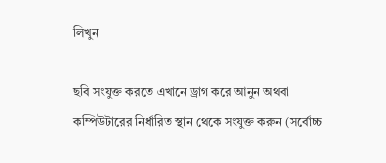লিখুন

ছবি সংযুক্ত করতে এখানে ড্রাগ করে আনুন অথবা কম্পিউটারের নির্ধারিত স্থান থেকে সংযুক্ত করুন (সর্বোচ্চ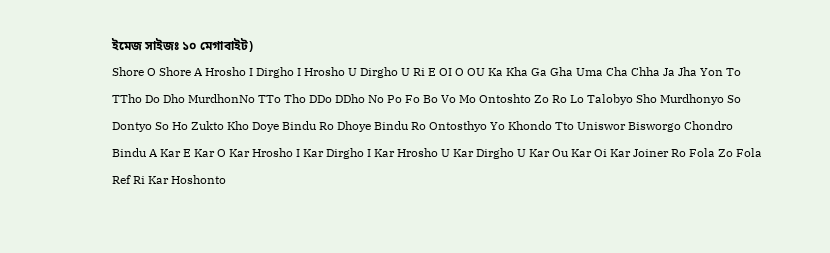ইমেজ সাইজঃ ১০ মেগাবাইট)
Shore O Shore A Hrosho I Dirgho I Hrosho U Dirgho U Ri E OI O OU Ka Kha Ga Gha Uma Cha Chha Ja Jha Yon To TTho Do Dho MurdhonNo TTo Tho DDo DDho No Po Fo Bo Vo Mo Ontoshto Zo Ro Lo Talobyo Sho Murdhonyo So Dontyo So Ho Zukto Kho Doye Bindu Ro Dhoye Bindu Ro Ontosthyo Yo Khondo Tto Uniswor Bisworgo Chondro Bindu A Kar E Kar O Kar Hrosho I Kar Dirgho I Kar Hrosho U Kar Dirgho U Kar Ou Kar Oi Kar Joiner Ro Fola Zo Fola Ref Ri Kar Hoshonto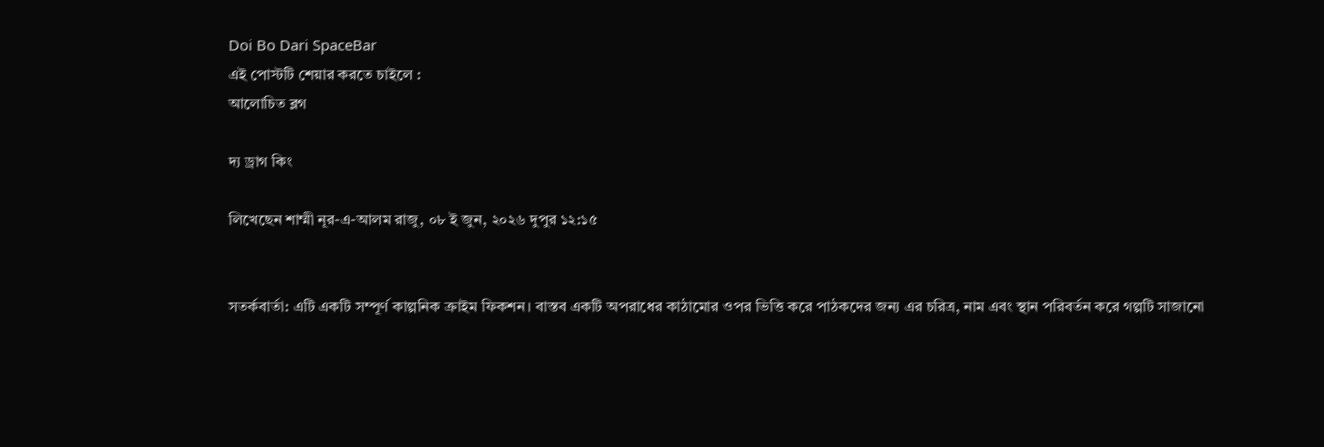Doi Bo Dari SpaceBar
এই পোস্টটি শেয়ার করতে চাইলে :
আলোচিত ব্লগ

দ্য ড্রাগ কিং

লিখেছেন শাম্মী নূর-এ-আলম রাজু, ০৮ ই জুন, ২০২৬ দুপুর ১২:১৫


সতর্কবার্তা: এটি একটি সম্পূর্ণ কাল্পনিক ক্রাইম ফিকশন। বাস্তব একটি অপরাধের কাঠামোর ওপর ভিত্তি করে পাঠকদের জন্য এর চরিত্র, নাম এবং স্থান পরিবর্তন করে গল্পটি সাজানো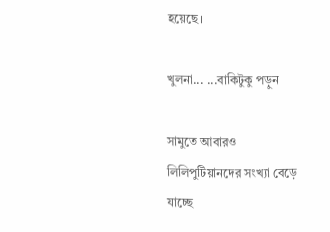হয়েছে।

খুলনা... ...বাকিটুকু পড়ুন

সামুতে আবারও লিলিপুটিয়ানদের সংখ্যা বেড়ে যাচ্ছে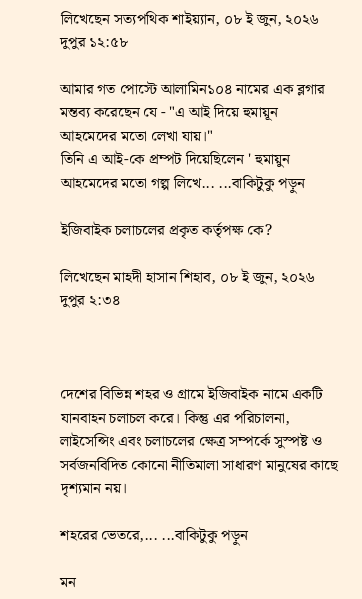লিখেছেন সত্যপথিক শাইয়্যান, ০৮ ই জুন, ২০২৬ দুপুর ১২:৫৮

আমার গত পোস্টে আলামিন১০৪ নামের এক ব্লগার মন্তব্য করেছেন যে - "এ আই দিয়ে হুমায়ূন আহমেদের মতো লেখা যায়।"
তিনি এ আই-কে প্রম্পট দিয়েছিলেন ' হুমায়ুন আহমেদের মতো গল্প লিখে... ...বাকিটুকু পড়ুন

ইজিবাইক চলাচলের প্রকৃত কর্তৃপক্ষ কে?

লিখেছেন মাহদী হাসান শিহাব, ০৮ ই জুন, ২০২৬ দুপুর ২:৩৪



দেশের বিভিন্ন শহর ও গ্রামে ইজিবাইক নামে একটি যানবাহন চলাচল করে। কিন্তু এর পরিচালনা, লাইসেন্সিং এবং চলাচলের ক্ষেত্র সম্পর্কে সুস্পষ্ট ও সর্বজনবিদিত কোনো নীতিমালা সাধারণ মানুষের কাছে দৃশ্যমান নয়।

শহরের ভেতরে,... ...বাকিটুকু পড়ুন

মন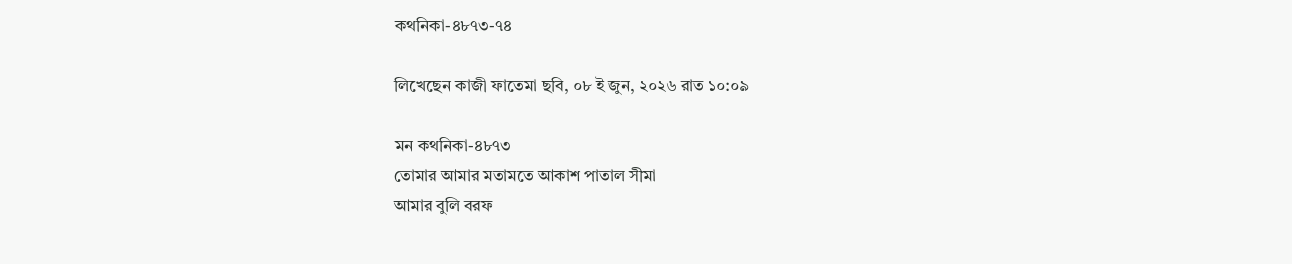কথনিকা-৪৮৭৩-৭৪

লিখেছেন কাজী ফাতেমা ছবি, ০৮ ই জুন, ২০২৬ রাত ১০:০৯

মন কথনিকা-৪৮৭৩
তোমার আমার মতামতে আকাশ পাতাল সীমা
আমার বুলি বরফ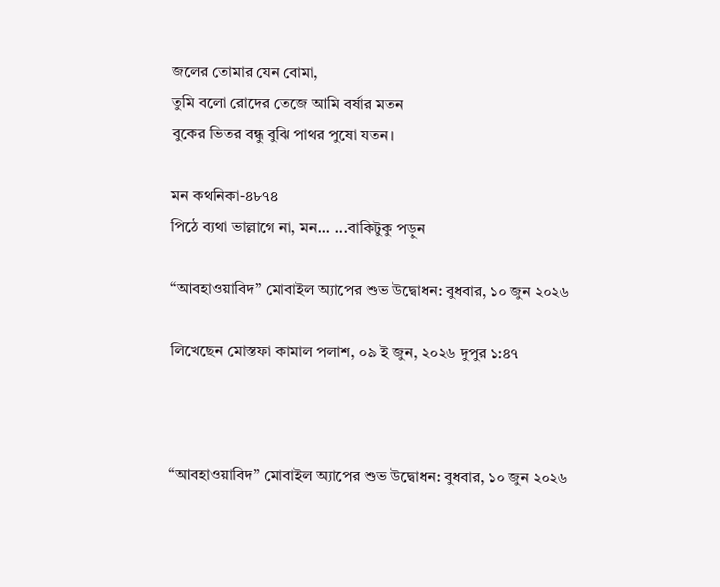জলের তোমার যেন বোমা,
তুমি বলো রোদের তেজে আমি বর্ষার মতন
বুকের ভিতর বন্ধু বুঝি পাথর পুষো যতন।

মন কথনিকা-৪৮৭৪
পিঠে ব্যথা ভাল্লাগে না, মন... ...বাকিটুকু পড়ুন

“আবহাওয়াবিদ” মোবাইল অ্যাপের শুভ উদ্বোধন: বুধবার, ১০ জুন ২০২৬

লিখেছেন মোস্তফা কামাল পলাশ, ০৯ ই জুন, ২০২৬ দুপুর ১:৪৭



“আবহাওয়াবিদ” মোবাইল অ্যাপের শুভ উদ্বোধন: বুধবার, ১০ জুন ২০২৬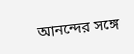আনন্দের সঙ্গে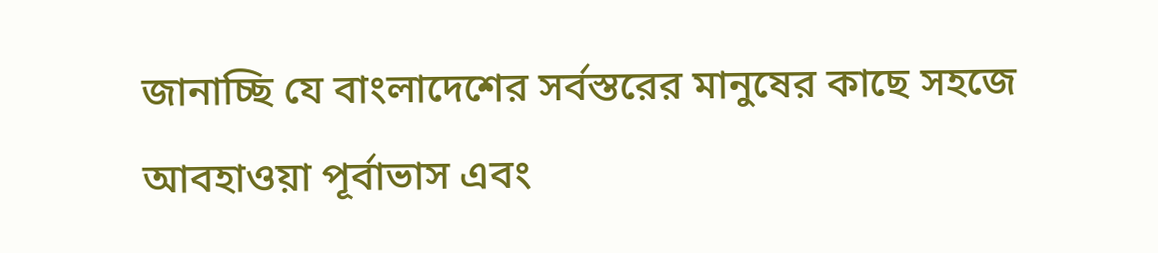জানাচ্ছি যে বাংলাদেশের সর্বস্তরের মানুষের কাছে সহজে আবহাওয়া পূর্বাভাস এবং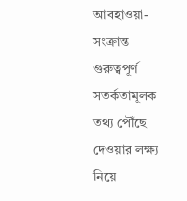আবহাওয়া-সংক্রান্ত গুরুত্বপূর্ণ সতর্কতামূলক তথ্য পৌঁছে দেওয়ার লক্ষ্য নিয়ে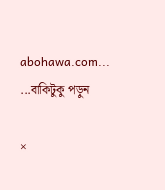abohawa.com... ...বাকিটুকু পড়ুন

×